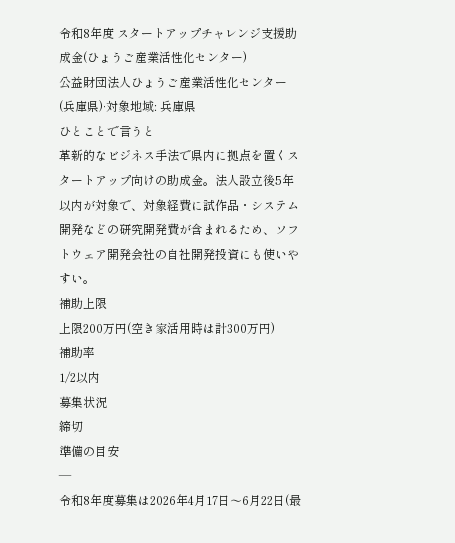令和8年度 スタートアップチャレンジ支援助成金(ひょうご産業活性化センター)
公益財団法人ひょうご産業活性化センター(兵庫県)·対象地域: 兵庫県
ひとことで言うと
革新的なビジネス手法で県内に拠点を置くスタートアップ向けの助成金。法人設立後5年以内が対象で、対象経費に試作品・システム開発などの研究開発費が含まれるため、ソフトウェア開発会社の自社開発投資にも使いやすい。
補助上限
上限200万円(空き家活用時は計300万円)
補助率
1/2以内
募集状況
締切
準備の目安
—
令和8年度募集は2026年4月17日〜6月22日(最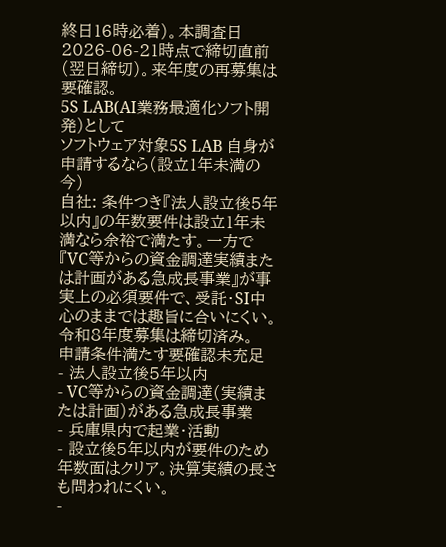終日16時必着)。本調査日2026-06-21時点で締切直前(翌日締切)。来年度の再募集は要確認。
5S LAB(AI業務最適化ソフト開発)として
ソフトウェア対象5S LAB 自身が申請するなら(設立1年未満の今)
自社: 条件つき『法人設立後5年以内』の年数要件は設立1年未満なら余裕で満たす。一方で『VC等からの資金調達実績または計画がある急成長事業』が事実上の必須要件で、受託・SI中心のままでは趣旨に合いにくい。令和8年度募集は締切済み。
申請条件満たす要確認未充足
- 法人設立後5年以内
- VC等からの資金調達(実績または計画)がある急成長事業
- 兵庫県内で起業・活動
- 設立後5年以内が要件のため年数面はクリア。決算実績の長さも問われにくい。
-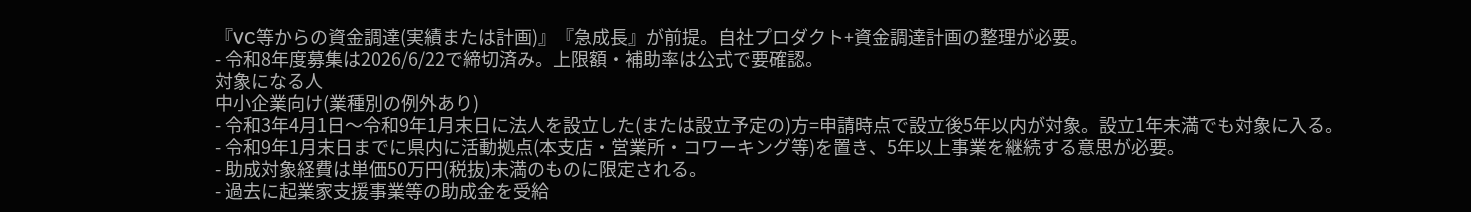『VC等からの資金調達(実績または計画)』『急成長』が前提。自社プロダクト+資金調達計画の整理が必要。
- 令和8年度募集は2026/6/22で締切済み。上限額・補助率は公式で要確認。
対象になる人
中小企業向け(業種別の例外あり)
- 令和3年4月1日〜令和9年1月末日に法人を設立した(または設立予定の)方=申請時点で設立後5年以内が対象。設立1年未満でも対象に入る。
- 令和9年1月末日までに県内に活動拠点(本支店・営業所・コワーキング等)を置き、5年以上事業を継続する意思が必要。
- 助成対象経費は単価50万円(税抜)未満のものに限定される。
- 過去に起業家支援事業等の助成金を受給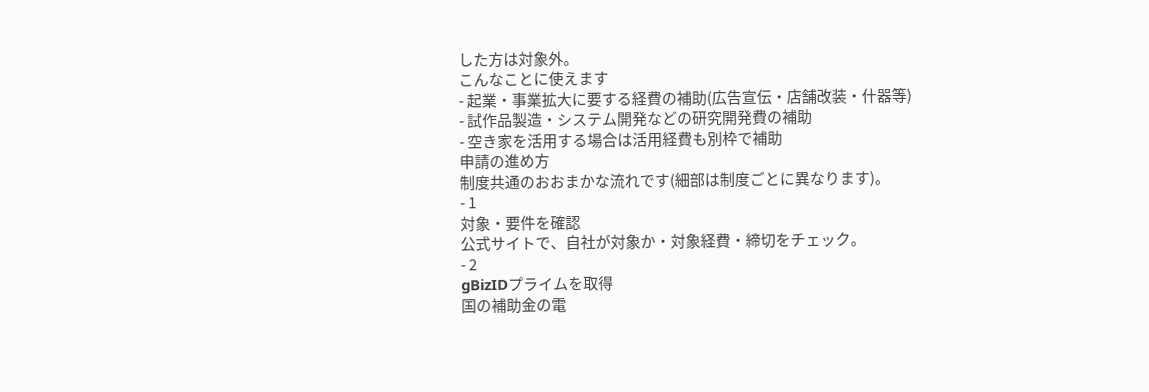した方は対象外。
こんなことに使えます
- 起業・事業拡大に要する経費の補助(広告宣伝・店舗改装・什器等)
- 試作品製造・システム開発などの研究開発費の補助
- 空き家を活用する場合は活用経費も別枠で補助
申請の進め方
制度共通のおおまかな流れです(細部は制度ごとに異なります)。
- 1
対象・要件を確認
公式サイトで、自社が対象か・対象経費・締切をチェック。
- 2
gBizIDプライムを取得
国の補助金の電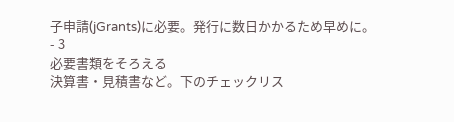子申請(jGrants)に必要。発行に数日かかるため早めに。
- 3
必要書類をそろえる
決算書・見積書など。下のチェックリス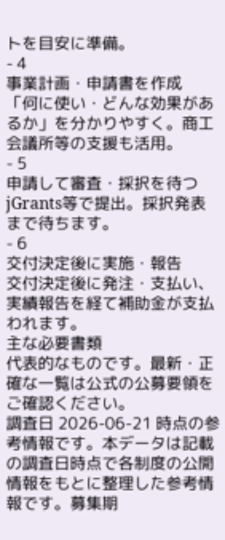トを目安に準備。
- 4
事業計画・申請書を作成
「何に使い・どんな効果があるか」を分かりやすく。商工会議所等の支援も活用。
- 5
申請して審査・採択を待つ
jGrants等で提出。採択発表まで待ちます。
- 6
交付決定後に実施・報告
交付決定後に発注・支払い、実績報告を経て補助金が支払われます。
主な必要書類
代表的なものです。最新・正確な一覧は公式の公募要領をご確認ください。
調査日 2026-06-21 時点の参考情報です。本データは記載の調査日時点で各制度の公開情報をもとに整理した参考情報です。募集期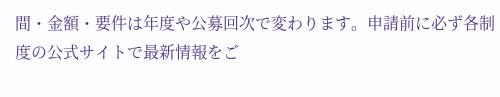間・金額・要件は年度や公募回次で変わります。申請前に必ず各制度の公式サイトで最新情報をご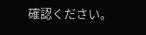確認ください。